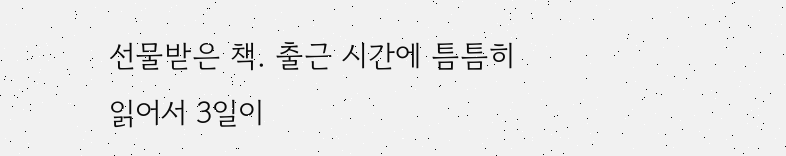선물받은 책. 출근 시간에 틈틈히 읽어서 3일이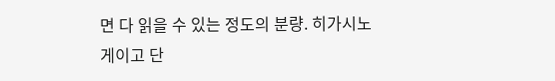면 다 읽을 수 있는 정도의 분량. 히가시노 게이고 단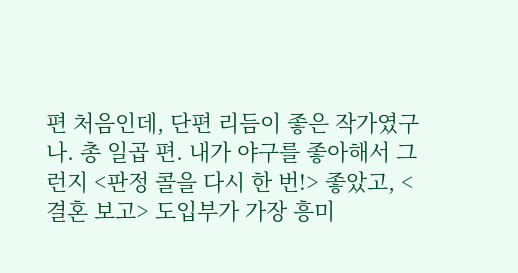편 처음인데, 단편 리듬이 좋은 작가였구나. 총 일곱 편. 내가 야구를 좋아해서 그런지 <판정 콜을 다시 한 번!> 좋았고, <결혼 보고> 도입부가 가장 흥미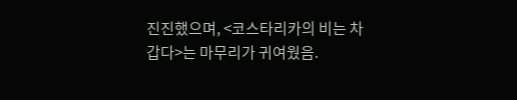진진했으며, <코스타리카의 비는 차갑다>는 마무리가 귀여웠음.